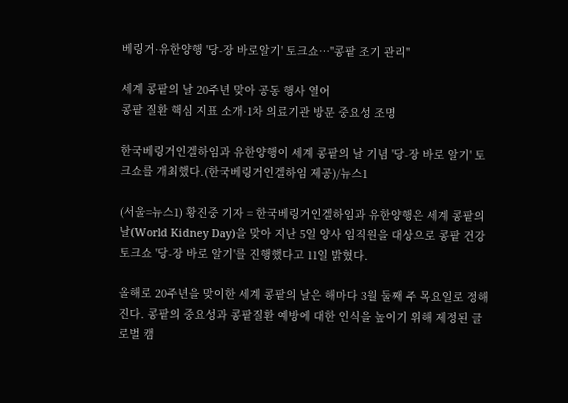베링거·유한양행 '당-장 바로알기' 토크쇼…"콩팥 조기 관리"

세계 콩팥의 날 20주년 맞아 공동 행사 열어
콩팥 질환 핵심 지표 소개·1차 의료기관 방문 중요성 조명

한국베링거인겔하임과 유한양행이 세계 콩팥의 날 기념 '당-장 바로 알기' 토크쇼를 개최했다.(한국베링거인겔하임 제공)/뉴스1

(서울=뉴스1) 황진중 기자 = 한국베링거인겔하임과 유한양행은 세계 콩팥의 날(World Kidney Day)을 맞아 지난 5일 양사 임직원을 대상으로 콩팥 건강 토크쇼 '당-장 바로 알기'를 진행했다고 11일 밝혔다.

올해로 20주년을 맞이한 세계 콩팥의 날은 해마다 3월 둘째 주 목요일로 정해진다. 콩팥의 중요성과 콩팥질환 예방에 대한 인식을 높이기 위해 제정된 글로벌 캠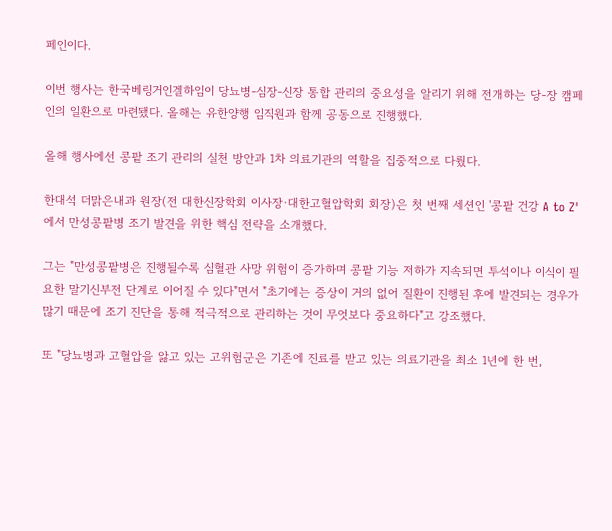페인이다.

이번 행사는 한국베링거인겔하임이 당뇨병-심장-신장 통합 관리의 중요성을 알리기 위해 전개하는 당-장 캠페인의 일환으로 마련됐다. 올해는 유한양행 임직원과 함께 공동으로 진행했다.

올해 행사에선 콩팥 조기 관리의 실천 방안과 1차 의료기관의 역할을 집중적으로 다뤘다.

한대석 더맑은내과 원장(전 대한신장학회 이사장·대한고혈압학회 회장)은 첫 번째 세션인 '콩팥 건강 A to Z'에서 만성콩팥병 조기 발견을 위한 핵심 전략을 소개했다.

그는 "만성콩팥병은 진행될수록 심혈관 사망 위험이 증가하며 콩팥 기능 저하가 지속되면 투석이나 이식이 필요한 말기신부전 단계로 이어질 수 있다"면서 "초기에는 증상이 거의 없어 질환이 진행된 후에 발견되는 경우가 많기 때문에 조기 진단을 통해 적극적으로 관리하는 것이 무엇보다 중요하다"고 강조했다.

또 "당뇨병과 고혈압을 앓고 있는 고위험군은 기존에 진료를 받고 있는 의료기관을 최소 1년에 한 번,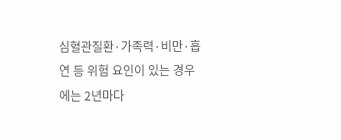심혈관질환·가족력·비만·흡연 등 위험 요인이 있는 경우에는 2년마다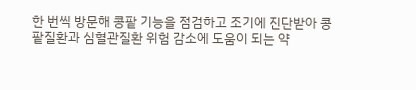한 번씩 방문해 콩팥 기능을 점검하고 조기에 진단받아 콩팥질환과 심혈관질환 위험 감소에 도움이 되는 약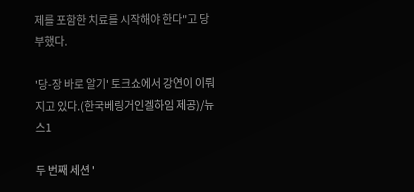제를 포함한 치료를 시작해야 한다"고 당부했다.

'당-장 바로 알기' 토크쇼에서 강연이 이뤄지고 있다.(한국베링거인겔하임 제공)/뉴스1

두 번째 세션 '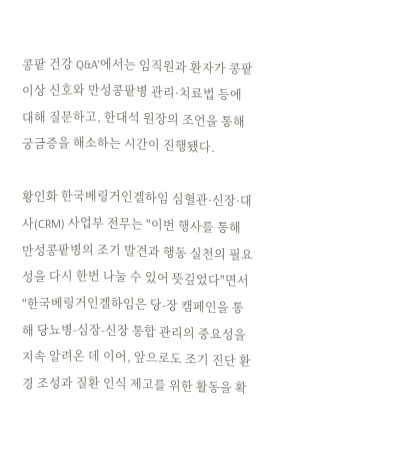콩팥 건강 Q&A'에서는 임직원과 환자가 콩팥 이상 신호와 만성콩팥병 관리·치료법 등에 대해 질문하고, 한대석 원장의 조언을 통해 궁금증을 해소하는 시간이 진행됐다.

황인화 한국베링거인겔하임 심혈관·신장·대사(CRM) 사업부 전무는 "이번 행사를 통해 만성콩팥병의 조기 발견과 행동 실천의 필요성을 다시 한번 나눌 수 있어 뜻깊었다"면서 "한국베링거인겔하임은 당-장 캠페인을 통해 당뇨병-심장-신장 통합 관리의 중요성을 지속 알려온 데 이어, 앞으로도 조기 진단 환경 조성과 질환 인식 제고를 위한 활동을 확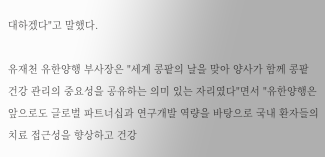대하겠다"고 말했다.

유재천 유한양행 부사장은 "세계 콩팥의 날을 맞아 양사가 함께 콩팥 건강 관리의 중요성을 공유하는 의미 있는 자리였다"면서 "유한양행은 앞으로도 글로벌 파트너십과 연구개발 역량을 바탕으로 국내 환자들의 치료 접근성을 향상하고 건강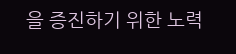을 증진하기 위한 노력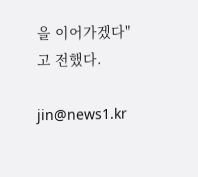을 이어가겠다"고 전했다.

jin@news1.kr